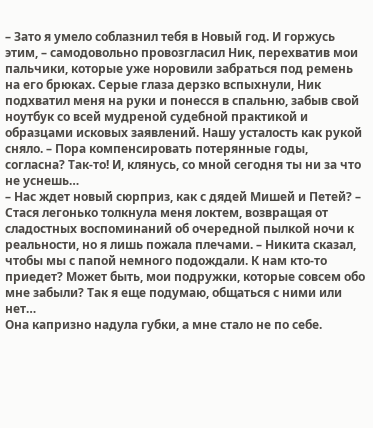– Зато я умело соблазнил тебя в Новый год. И горжусь этим, – самодовольно провозгласил Ник, перехватив мои пальчики, которые уже норовили забраться под ремень на его брюках. Серые глаза дерзко вспыхнули, Ник подхватил меня на руки и понесся в спальню, забыв свой ноутбук со всей мудреной судебной практикой и образцами исковых заявлений. Нашу усталость как рукой сняло. – Пора компенсировать потерянные годы, согласна? Так-то! И, клянусь, со мной сегодня ты ни за что не уснешь…
– Нас ждет новый сюрприз, как с дядей Мишей и Петей? – Стася легонько толкнула меня локтем, возвращая от сладостных воспоминаний об очередной пылкой ночи к реальности, но я лишь пожала плечами. – Никита сказал, чтобы мы с папой немного подождали. К нам кто-то приедет? Может быть, мои подружки, которые совсем обо мне забыли? Так я еще подумаю, общаться с ними или нет…
Она капризно надула губки, а мне стало не по себе.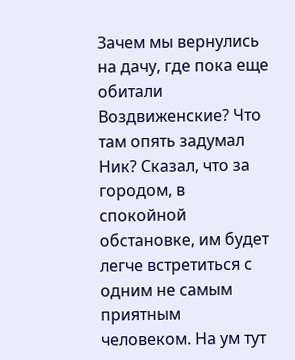Зачем мы вернулись на дачу, где пока еще обитали Воздвиженские? Что там опять задумал Ник? Сказал, что за городом, в спокойной обстановке, им будет легче встретиться с одним не самым приятным человеком. На ум тут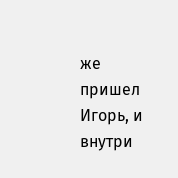же пришел Игорь, и внутри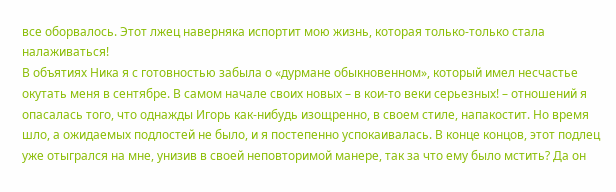все оборвалось. Этот лжец наверняка испортит мою жизнь, которая только-только стала налаживаться!
В объятиях Ника я с готовностью забыла о «дурмане обыкновенном», который имел несчастье окутать меня в сентябре. В самом начале своих новых – в кои-то веки серьезных! – отношений я опасалась того, что однажды Игорь как-нибудь изощренно, в своем стиле, напакостит. Но время шло, а ожидаемых подлостей не было, и я постепенно успокаивалась. В конце концов, этот подлец уже отыгрался на мне, унизив в своей неповторимой манере, так за что ему было мстить? Да он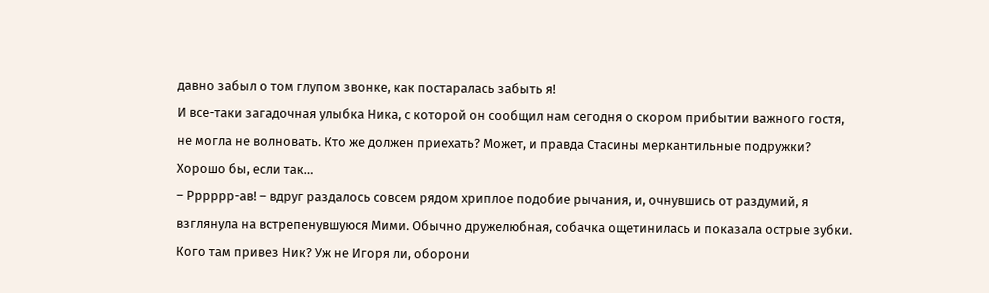давно забыл о том глупом звонке, как постаралась забыть я!
И все-таки загадочная улыбка Ника, с которой он сообщил нам сегодня о скором прибытии важного гостя, не могла не волновать. Кто же должен приехать? Может, и правда Стасины меркантильные подружки? Хорошо бы, если так…
– Рррррр-ав! – вдруг раздалось совсем рядом хриплое подобие рычания, и, очнувшись от раздумий, я взглянула на встрепенувшуюся Мими. Обычно дружелюбная, собачка ощетинилась и показала острые зубки. Кого там привез Ник? Уж не Игоря ли, оборони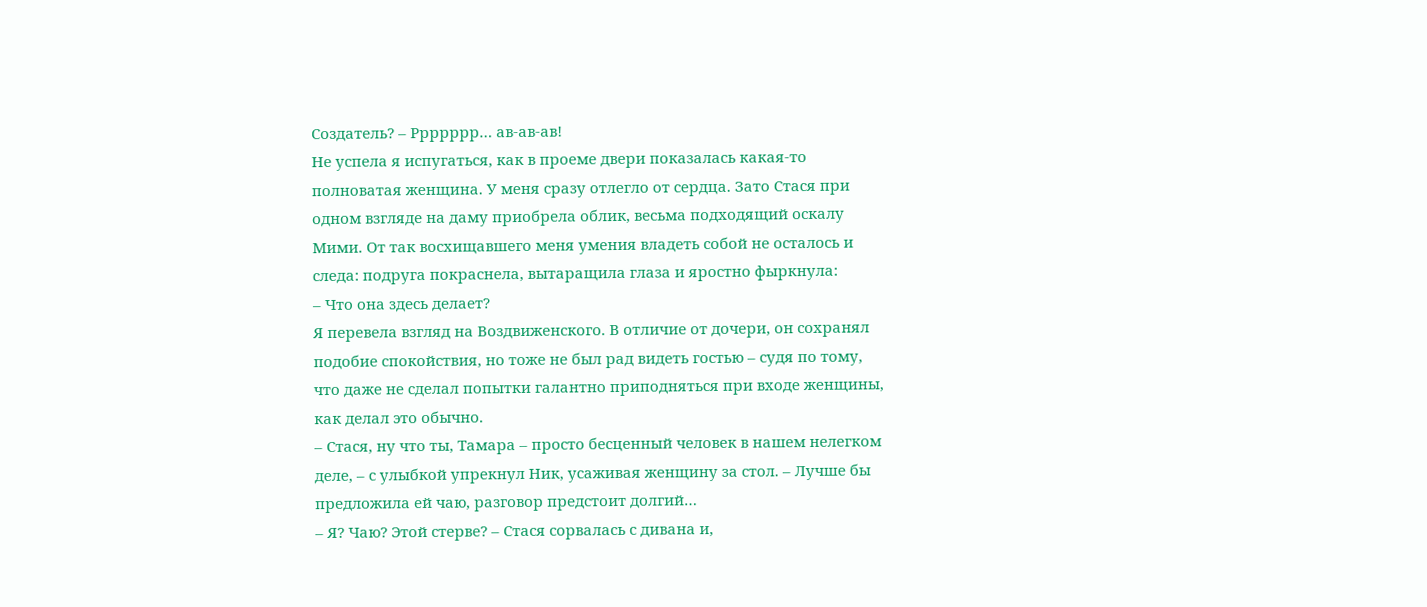Создатель? – Ррррррр… ав-ав-ав!
Не успела я испугаться, как в проеме двери показалась какая-то полноватая женщина. У меня сразу отлегло от сердца. Зато Стася при одном взгляде на даму приобрела облик, весьма подходящий оскалу Мими. От так восхищавшего меня умения владеть собой не осталось и следа: подруга покраснела, вытаращила глаза и яростно фыркнула:
– Что она здесь делает?
Я перевела взгляд на Воздвиженского. В отличие от дочери, он сохранял подобие спокойствия, но тоже не был рад видеть гостью – судя по тому, что даже не сделал попытки галантно приподняться при входе женщины, как делал это обычно.
– Стася, ну что ты, Тамара – просто бесценный человек в нашем нелегком деле, – с улыбкой упрекнул Ник, усаживая женщину за стол. – Лучше бы предложила ей чаю, разговор предстоит долгий…
– Я? Чаю? Этой стерве? – Стася сорвалась с дивана и,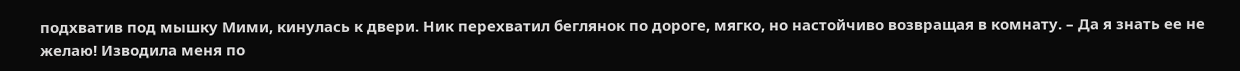подхватив под мышку Мими, кинулась к двери. Ник перехватил беглянок по дороге, мягко, но настойчиво возвращая в комнату. – Да я знать ее не желаю! Изводила меня по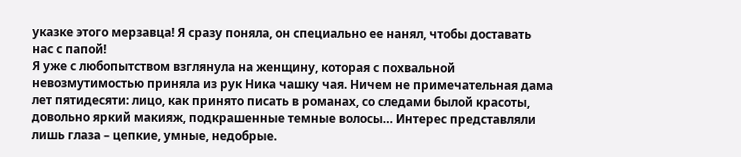указке этого мерзавца! Я сразу поняла, он специально ее нанял, чтобы доставать нас с папой!
Я уже с любопытством взглянула на женщину, которая с похвальной невозмутимостью приняла из рук Ника чашку чая. Ничем не примечательная дама лет пятидесяти: лицо, как принято писать в романах, со следами былой красоты, довольно яркий макияж, подкрашенные темные волосы… Интерес представляли лишь глаза – цепкие, умные, недобрые.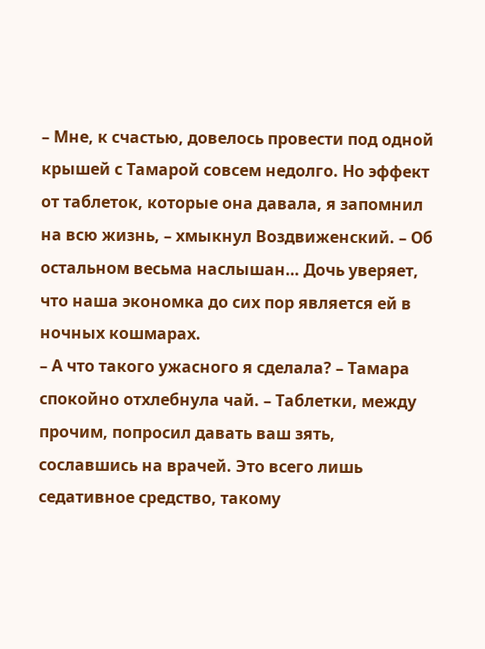– Мне, к счастью, довелось провести под одной крышей с Тамарой совсем недолго. Но эффект от таблеток, которые она давала, я запомнил на всю жизнь, – хмыкнул Воздвиженский. – Об остальном весьма наслышан… Дочь уверяет, что наша экономка до сих пор является ей в ночных кошмарах.
– А что такого ужасного я сделала? – Тамара спокойно отхлебнула чай. – Таблетки, между прочим, попросил давать ваш зять, сославшись на врачей. Это всего лишь седативное средство, такому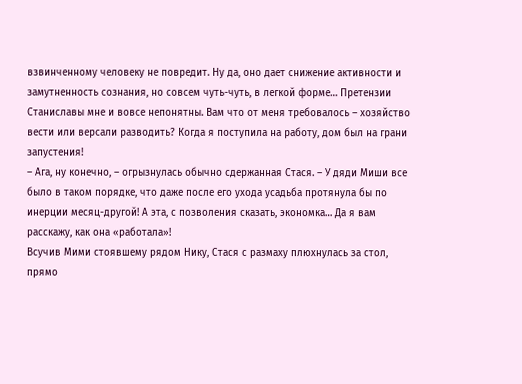взвинченному человеку не повредит. Ну да, оно дает снижение активности и замутненность сознания, но совсем чуть-чуть, в легкой форме… Претензии Станиславы мне и вовсе непонятны. Вам что от меня требовалось – хозяйство вести или версали разводить? Когда я поступила на работу, дом был на грани запустения!
– Ага, ну конечно, – огрызнулась обычно сдержанная Стася. – У дяди Миши все было в таком порядке, что даже после его ухода усадьба протянула бы по инерции месяц-другой! А эта, с позволения сказать, экономка… Да я вам расскажу, как она «работала»!
Всучив Мими стоявшему рядом Нику, Стася с размаху плюхнулась за стол, прямо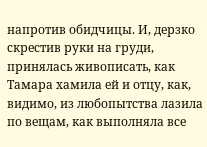напротив обидчицы. И, дерзко скрестив руки на груди, принялась живописать, как Тамара хамила ей и отцу, как, видимо, из любопытства лазила по вещам, как выполняла все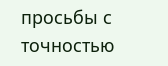просьбы с точностью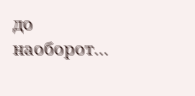до наоборот…